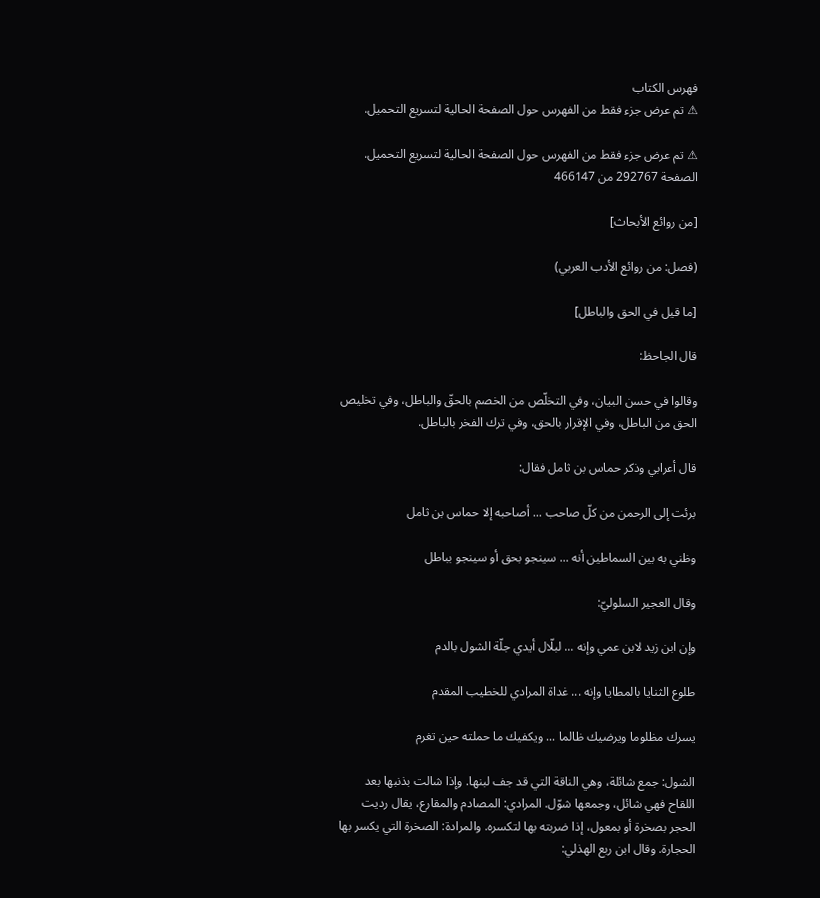فهرس الكتاب
⚠ تم عرض جزء فقط من الفهرس حول الصفحة الحالية لتسريع التحميل.

⚠ تم عرض جزء فقط من الفهرس حول الصفحة الحالية لتسريع التحميل.
الصفحة 292767 من 466147

[من روائع الأبحاث]

(فصل: من روائع الأدب العربي)

[ما قيل في الحق والباطل]

قال الجاحظ:

وقالوا في حسن البيان، وفي التخلّص من الخصم بالحقّ والباطل، وفي تخليص الحق من الباطل، وفي الإقرار بالحق، وفي ترك الفخر بالباطل.

قال أعرابي وذكر حماس بن ثامل فقال:

برئت إلى الرحمن من كلّ صاحب ... أصاحبه إلا حماس بن ثامل

وظني به بين السماطين أنه ... سينجو بحق أو سينجو بباطل

وقال العجير السلوليّ:

وإن ابن زيد لابن عمي وإنه ... لبلّال أيدي جلّة الشول بالدم

طلوع الثنايا بالمطايا وإنه ... غداة المرادي للخطيب المقدم

يسرك مظلوما ويرضيك ظالما ... ويكفيك ما حملته حين تغرم

الشول: جمع شائلة، وهي الناقة التي قد جف لبنها. وإذا شالت بذنبها بعد اللقاح فهي شائل، وجمعها شوّل. المرادي: المصادم والمقارع، يقال رديت الحجر بصخرة أو بمعول، إذا ضربته بها لتكسره. والمرادة: الصخرة التي يكسر بها الحجارة. وقال ابن ربع الهذلي: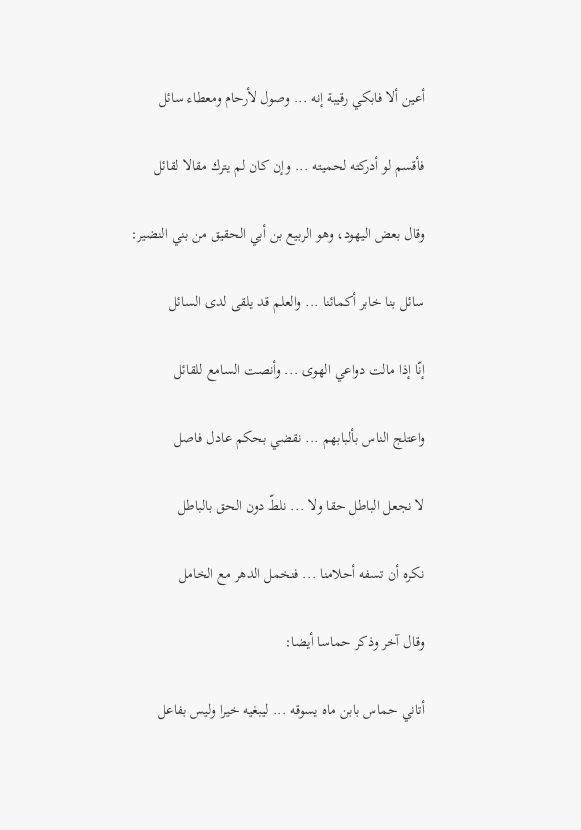أعين ألا فابكي رقيبة إنه ... وصول لأرحام ومعطاء سائل

فأقسم لو أدركته لحميته ... وإن كان لم يترك مقالا لقائل

وقال بعض اليهود، وهو الربيع بن أبي الحقيق من بني النضير:

سائل بنا خابر أكمائنا ... والعلم قد يلقى لدى السائل

إنّا إذا مالت دواعي الهوى ... وأنصت السامع للقائل

واعتلج الناس بألبابهم ... نقضي بحكم عادل فاصل

لا نجعل الباطل حقا ولا ... نلطّ دون الحق بالباطل

نكره أن تسفه أحلامنا ... فنخمل الدهر مع الخامل

وقال آخر وذكر حماسا أيضا:

أتاني حماس بابن ماه يسوقه ... ليبغيه خيرا وليس بفاعل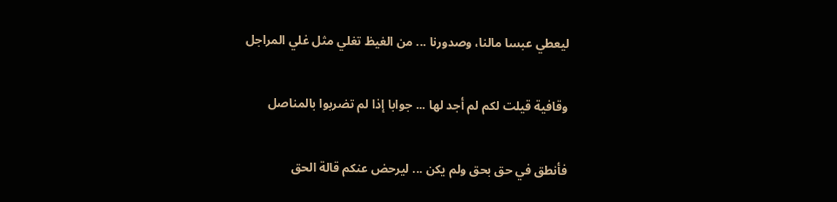ليعطي عبسا مالنا، وصدورنا ... من الغيظ تغلي مثل غلي المراجل

وقافية قيلت لكم لم أجد لها ... جوابا إذا لم تضربوا بالمناصل

فأنطق في حق بحق ولم يكن ... ليرحض عنكم قالة الحق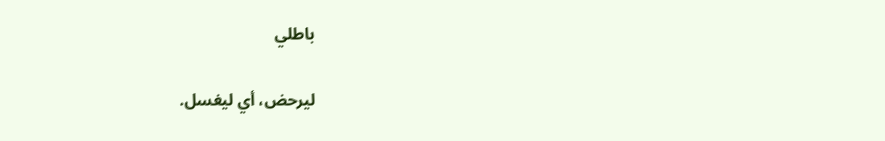باطلي

ليرحض، أي ليغسل.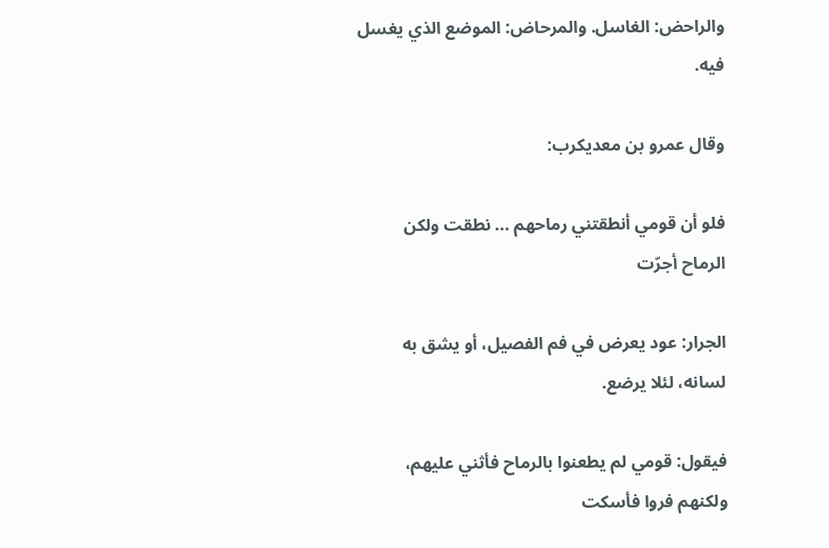والراحض: الغاسل. والمرحاض: الموضع الذي يغسل فيه.

وقال عمرو بن معديكرب:

فلو أن قومي أنطقتني رماحهم ... نطقت ولكن الرماح أجرّت

الجرار: عود يعرض في فم الفصيل، أو يشق به لسانه، لئلا يرضع.

فيقول: قومي لم يطعنوا بالرماح فأثني عليهم، ولكنهم فروا فأسكت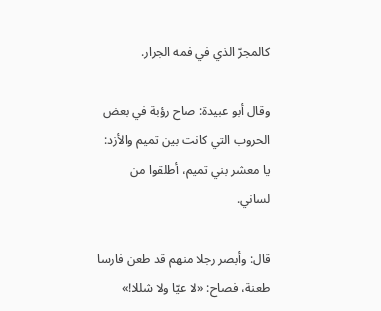كالمجرّ الذي في فمه الجرار.

وقال أبو عبيدة: صاح رؤبة في بعض الحروب التي كانت بين تميم والأزد: يا معشر بني تميم، أطلقوا من لساني.

قال: وأبصر رجلا منهم قد طعن فارسا طعنة، فصاح: «لا عيّا ولا شللا!»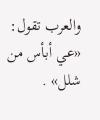والعرب تقول: «عي أبأس من شلل» .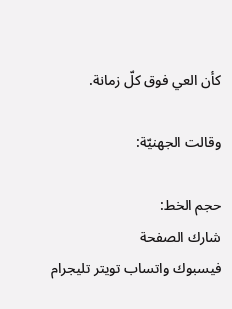كأن العي فوق كلّ زمانة.

وقالت الجهنيّة:

حجم الخط:
شارك الصفحة
فيسبوك واتساب تويتر تليجرام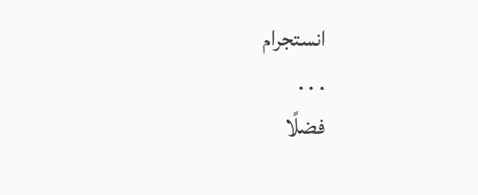انستجرام
. . .
فضلًا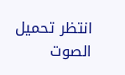انتظر تحميل الصوت